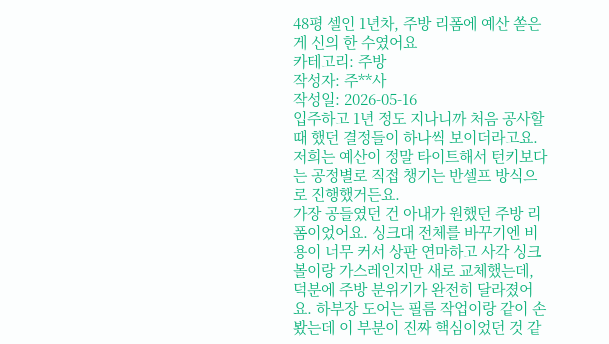48평 셀인 1년차, 주방 리폼에 예산 쏟은 게 신의 한 수였어요
카테고리: 주방
작성자: 주**사
작성일: 2026-05-16
입주하고 1년 정도 지나니까 처음 공사할 때 했던 결정들이 하나씩 보이더라고요. 저희는 예산이 정말 타이트해서 턴키보다는 공정별로 직접 챙기는 반셀프 방식으로 진행했거든요.
가장 공들였던 건 아내가 원했던 주방 리폼이었어요. 싱크대 전체를 바꾸기엔 비용이 너무 커서 상판 연마하고 사각 싱크볼이랑 가스레인지만 새로 교체했는데, 덕분에 주방 분위기가 완전히 달라졌어요. 하부장 도어는 필름 작업이랑 같이 손봤는데 이 부분이 진짜 핵심이었던 것 같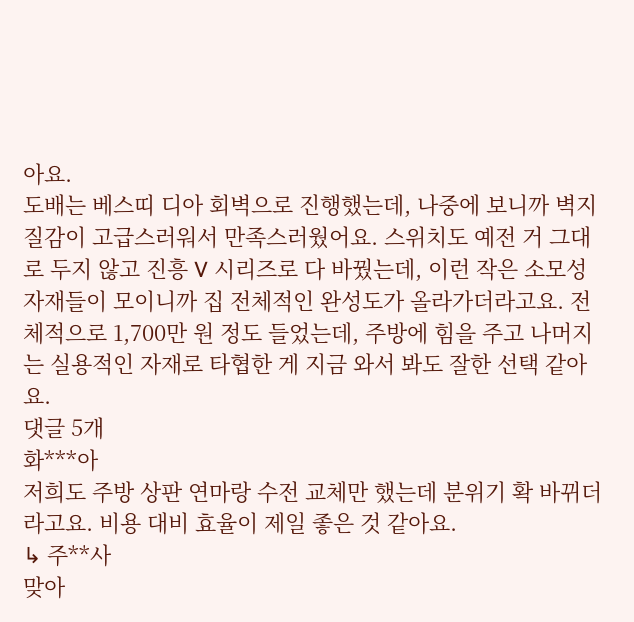아요.
도배는 베스띠 디아 회벽으로 진행했는데, 나중에 보니까 벽지 질감이 고급스러워서 만족스러웠어요. 스위치도 예전 거 그대로 두지 않고 진흥 V 시리즈로 다 바꿨는데, 이런 작은 소모성 자재들이 모이니까 집 전체적인 완성도가 올라가더라고요. 전체적으로 1,700만 원 정도 들었는데, 주방에 힘을 주고 나머지는 실용적인 자재로 타협한 게 지금 와서 봐도 잘한 선택 같아요.
댓글 5개
화***아
저희도 주방 상판 연마랑 수전 교체만 했는데 분위기 확 바뀌더라고요. 비용 대비 효율이 제일 좋은 것 같아요.
↳ 주**사
맞아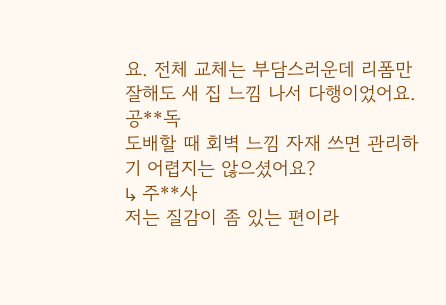요. 전체 교체는 부담스러운데 리폼만 잘해도 새 집 느낌 나서 다행이었어요.
공**독
도배할 때 회벽 느낌 자재 쓰면 관리하기 어렵지는 않으셨어요?
↳ 주**사
저는 질감이 좀 있는 편이라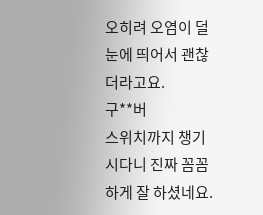오히려 오염이 덜 눈에 띄어서 괜찮더라고요.
구**버
스위치까지 챙기시다니 진짜 꼼꼼하게 잘 하셨네요.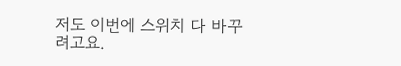저도 이번에 스위치 다 바꾸려고요.